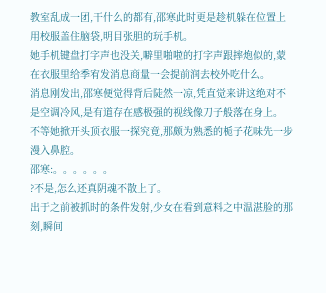教室乱成一团,干什么的都有,邵寒此时更是趁机躲在位置上用校服盖住脑袋,明目张胆的玩手机。
她手机键盘打字声也没关,噼里啪啦的打字声跟摔炮似的,蒙在衣服里给季宥发消息商量一会提前润去校外吃什么。
消息刚发出,邵寒便觉得背后陡然一凉,凭直觉来讲这绝对不是空调冷风,是有道存在感极强的视线像刀子般落在身上。
不等她掀开头顶衣服一探究竟,那颇为熟悉的栀子花味先一步漫入鼻腔。
邵寒:。。。。。。
?不是,怎么还真阴魂不散上了。
出于之前被抓时的条件发射,少女在看到意料之中温湛脸的那刻,瞬间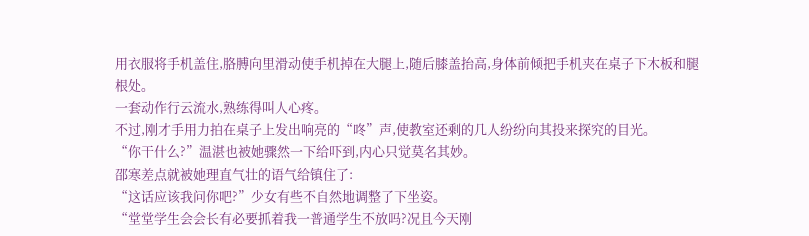用衣服将手机盖住,胳膊向里滑动使手机掉在大腿上,随后膝盖抬高,身体前倾把手机夹在桌子下木板和腿根处。
一套动作行云流水,熟练得叫人心疼。
不过,刚才手用力拍在桌子上发出响亮的“咚”声,使教室还剩的几人纷纷向其投来探究的目光。
“你干什么?”温湛也被她骤然一下给吓到,内心只觉莫名其妙。
邵寒差点就被她理直气壮的语气给镇住了:
“这话应该我问你吧?”少女有些不自然地调整了下坐姿。
“堂堂学生会会长有必要抓着我一普通学生不放吗?况且今天刚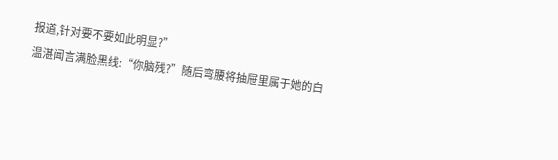报道,针对要不要如此明显?”
温湛闻言满脸黑线:“你脑残?”随后弯腰将抽屉里属于她的白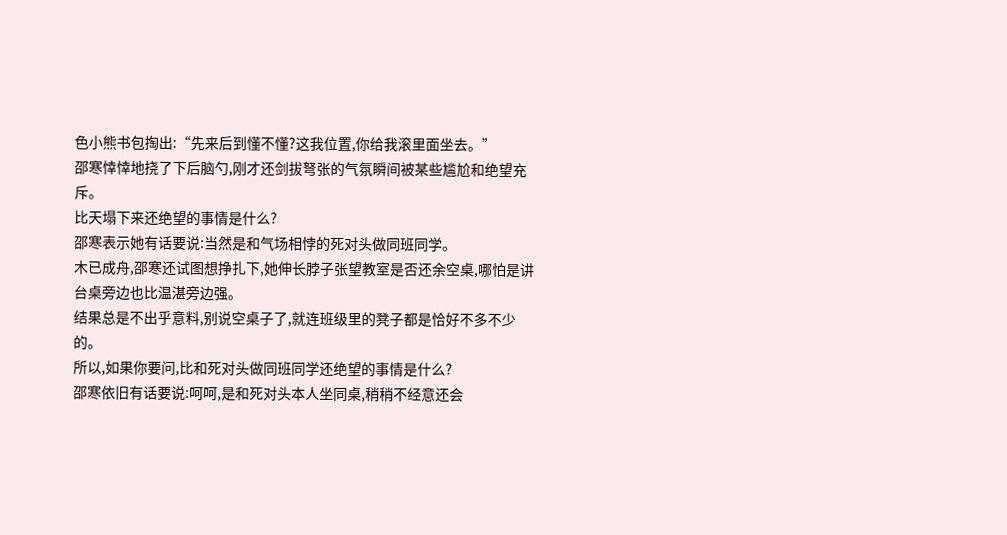色小熊书包掏出:“先来后到懂不懂?这我位置,你给我滚里面坐去。”
邵寒悻悻地挠了下后脑勺,刚才还剑拔弩张的气氛瞬间被某些尴尬和绝望充斥。
比天塌下来还绝望的事情是什么?
邵寒表示她有话要说:当然是和气场相悖的死对头做同班同学。
木已成舟,邵寒还试图想挣扎下,她伸长脖子张望教室是否还余空桌,哪怕是讲台桌旁边也比温湛旁边强。
结果总是不出乎意料,别说空桌子了,就连班级里的凳子都是恰好不多不少的。
所以,如果你要问,比和死对头做同班同学还绝望的事情是什么?
邵寒依旧有话要说:呵呵,是和死对头本人坐同桌,稍稍不经意还会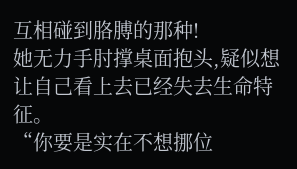互相碰到胳膊的那种!
她无力手肘撑桌面抱头,疑似想让自己看上去已经失去生命特征。
“你要是实在不想挪位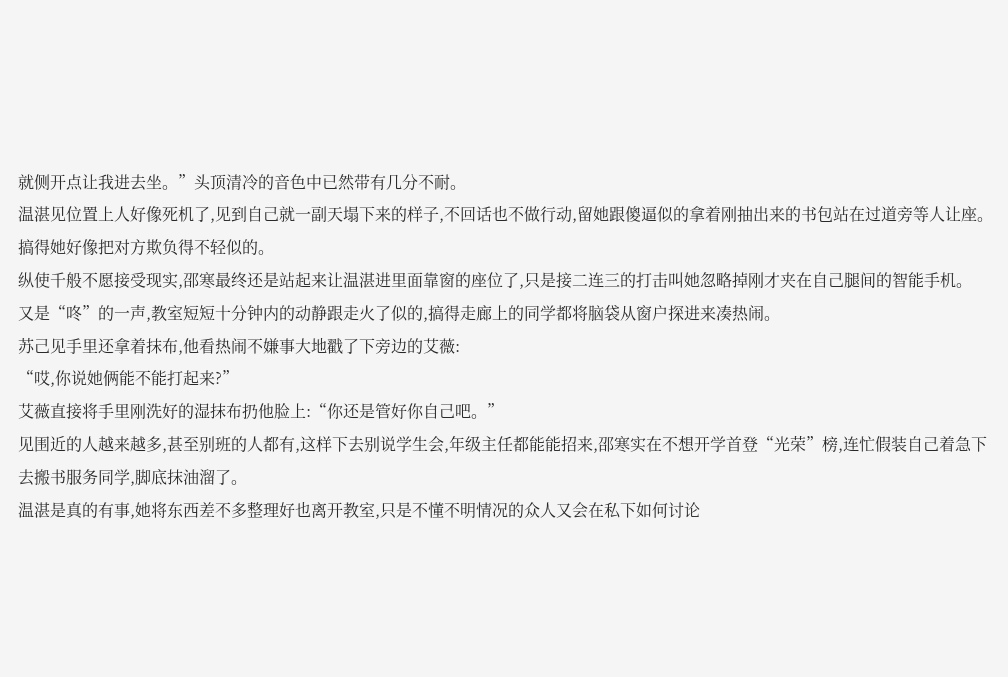就侧开点让我进去坐。”头顶清冷的音色中已然带有几分不耐。
温湛见位置上人好像死机了,见到自己就一副天塌下来的样子,不回话也不做行动,留她跟傻逼似的拿着刚抽出来的书包站在过道旁等人让座。
搞得她好像把对方欺负得不轻似的。
纵使千般不愿接受现实,邵寒最终还是站起来让温湛进里面靠窗的座位了,只是接二连三的打击叫她忽略掉刚才夹在自己腿间的智能手机。
又是“咚”的一声,教室短短十分钟内的动静跟走火了似的,搞得走廊上的同学都将脑袋从窗户探进来凑热闹。
苏己见手里还拿着抹布,他看热闹不嫌事大地戳了下旁边的艾薇:
“哎,你说她俩能不能打起来?”
艾薇直接将手里刚洗好的湿抹布扔他脸上:“你还是管好你自己吧。”
见围近的人越来越多,甚至别班的人都有,这样下去别说学生会,年级主任都能能招来,邵寒实在不想开学首登“光荣”榜,连忙假装自己着急下去搬书服务同学,脚底抹油溜了。
温湛是真的有事,她将东西差不多整理好也离开教室,只是不懂不明情况的众人又会在私下如何讨论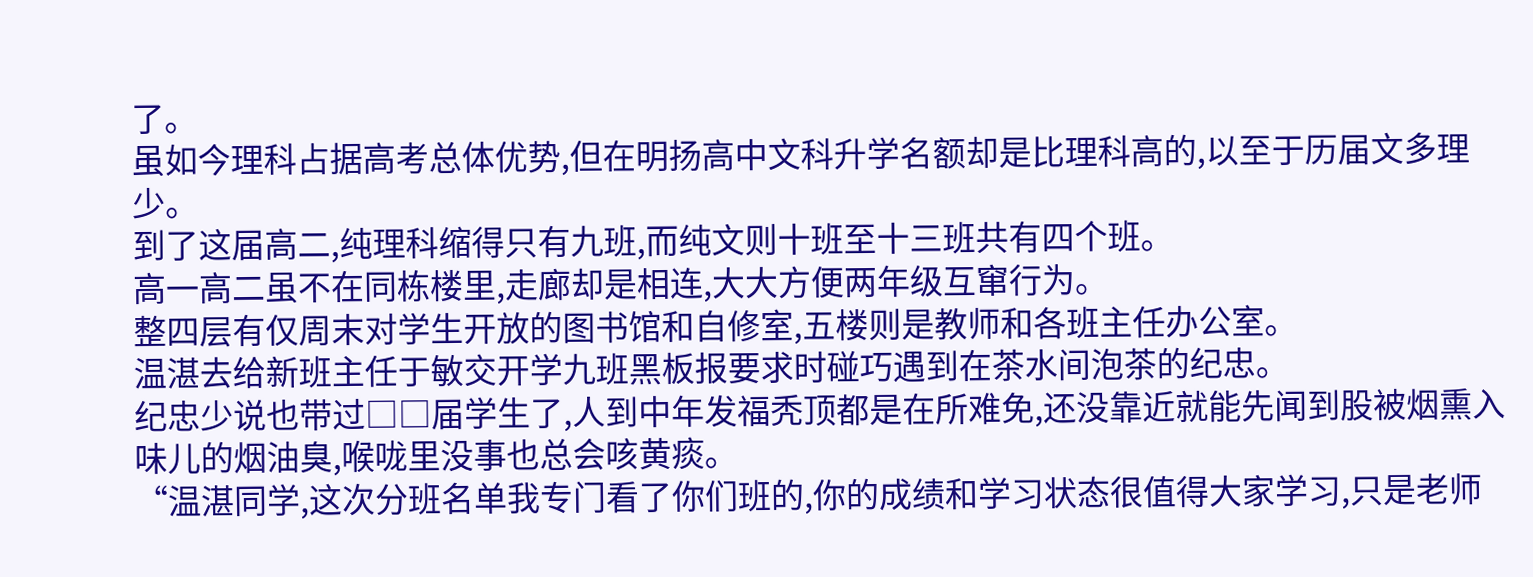了。
虽如今理科占据高考总体优势,但在明扬高中文科升学名额却是比理科高的,以至于历届文多理少。
到了这届高二,纯理科缩得只有九班,而纯文则十班至十三班共有四个班。
高一高二虽不在同栋楼里,走廊却是相连,大大方便两年级互窜行为。
整四层有仅周末对学生开放的图书馆和自修室,五楼则是教师和各班主任办公室。
温湛去给新班主任于敏交开学九班黑板报要求时碰巧遇到在茶水间泡茶的纪忠。
纪忠少说也带过□□届学生了,人到中年发福秃顶都是在所难免,还没靠近就能先闻到股被烟熏入味儿的烟油臭,喉咙里没事也总会咳黄痰。
“温湛同学,这次分班名单我专门看了你们班的,你的成绩和学习状态很值得大家学习,只是老师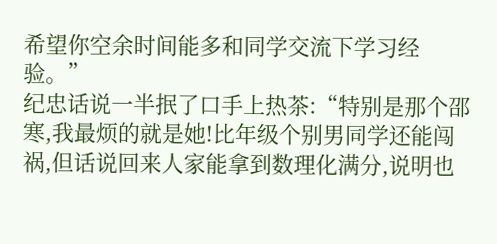希望你空余时间能多和同学交流下学习经验。”
纪忠话说一半抿了口手上热茶:“特别是那个邵寒,我最烦的就是她!比年级个别男同学还能闯祸,但话说回来人家能拿到数理化满分,说明也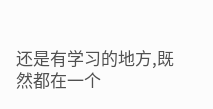还是有学习的地方,既然都在一个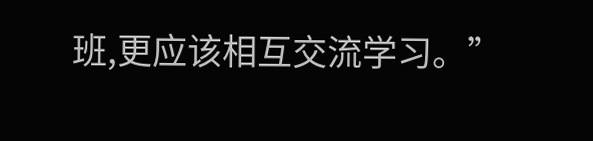班,更应该相互交流学习。”